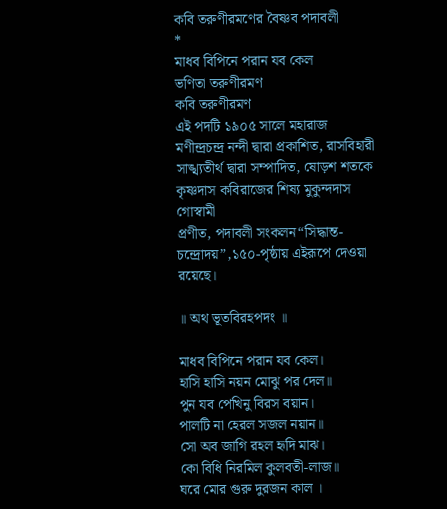কবি তরুণীরমণের বৈষ্ণব পদাবলী
*
মাধব বিপিনে পরান যব কেল
ভণিতা তরুণীরমণ
কবি তরুণীরমণ
এই পদটি ১৯০৫ সালে মহারাজ মণীন্দ্রচন্দ্র নন্দী দ্বারা প্রকাশিত, রাসবিহারী
সাঙ্খ্যতীর্থ দ্বারা সম্পাদিত, ষোড়শ শতকে কৃষ্ণদাস কবিরাজের শিষ্য মুকুন্দদাস গোস্বামী
প্রণীত, পদাবলী সংকলন“সিদ্ধান্ত-চন্দ্রোদয়”,১৫০-পৃষ্ঠায় এইরূপে দেওয়া রয়েছে।

॥ অথ ভূতবিরহপদং ॥

মাধব বিপিনে পরান যব কেল।
হাসি হাসি নয়ন মোঝু পর দেল॥
পুন যব পেখিনু বিরস বয়ান।
পালটি না হেরল সজল নয়ান॥
সো অব জাগি রহল হৃদি মাঝ।
কো বিধি নিরমিল কুলবতী-লাজ॥
ঘরে মোর গুরু দুরজন কাল ।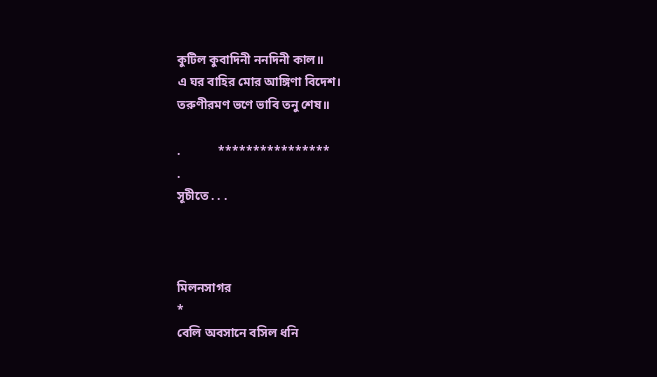কুটিল কুবাদিনী ননদিনী কাল॥
এ ঘর বাহির মোর আঙ্গিণা বিদেশ।
তরুণীরমণ ভণে ভাবি তনু শেষ॥

.            ****************
.
সূচীতে . . .



মিলনসাগর
*
বেলি অবসানে বসিল ধনি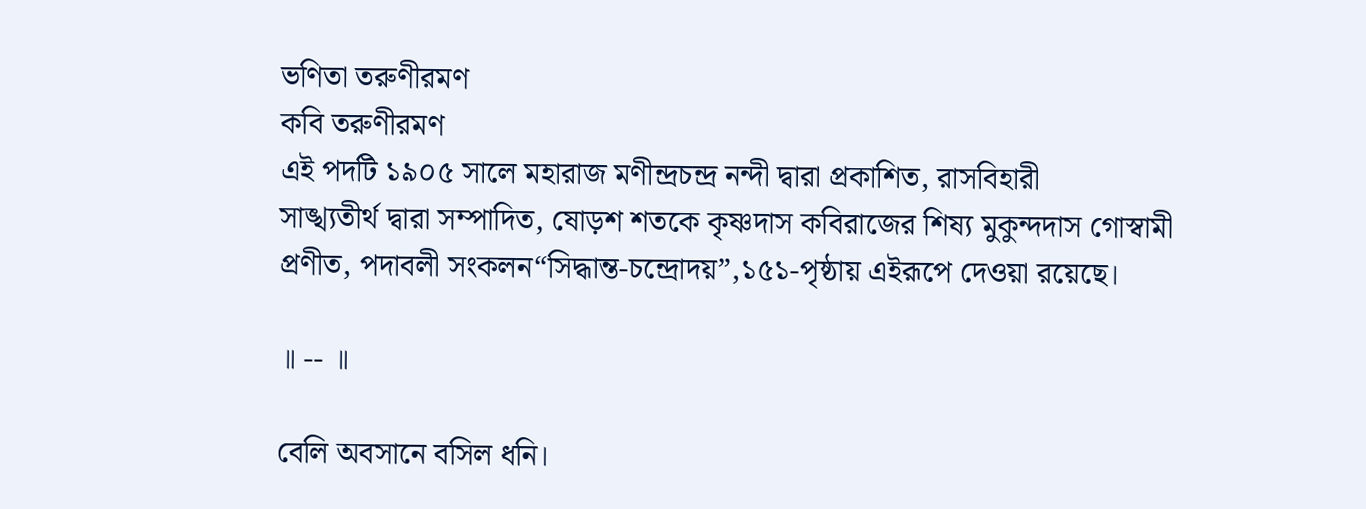ভণিতা তরুণীরমণ
কবি তরুণীরমণ
এই পদটি ১৯০৫ সালে মহারাজ মণীন্দ্রচন্দ্র নন্দী দ্বারা প্রকাশিত, রাসবিহারী
সাঙ্খ্যতীর্থ দ্বারা সম্পাদিত, ষোড়শ শতকে কৃষ্ণদাস কবিরাজের শিষ্য মুকুন্দদাস গোস্বামী
প্রণীত, পদাবলী সংকলন“সিদ্ধান্ত-চন্দ্রোদয়”,১৫১-পৃষ্ঠায় এইরূপে দেওয়া রয়েছে।

॥ -- ॥

বেলি অবসানে বসিল ধনি।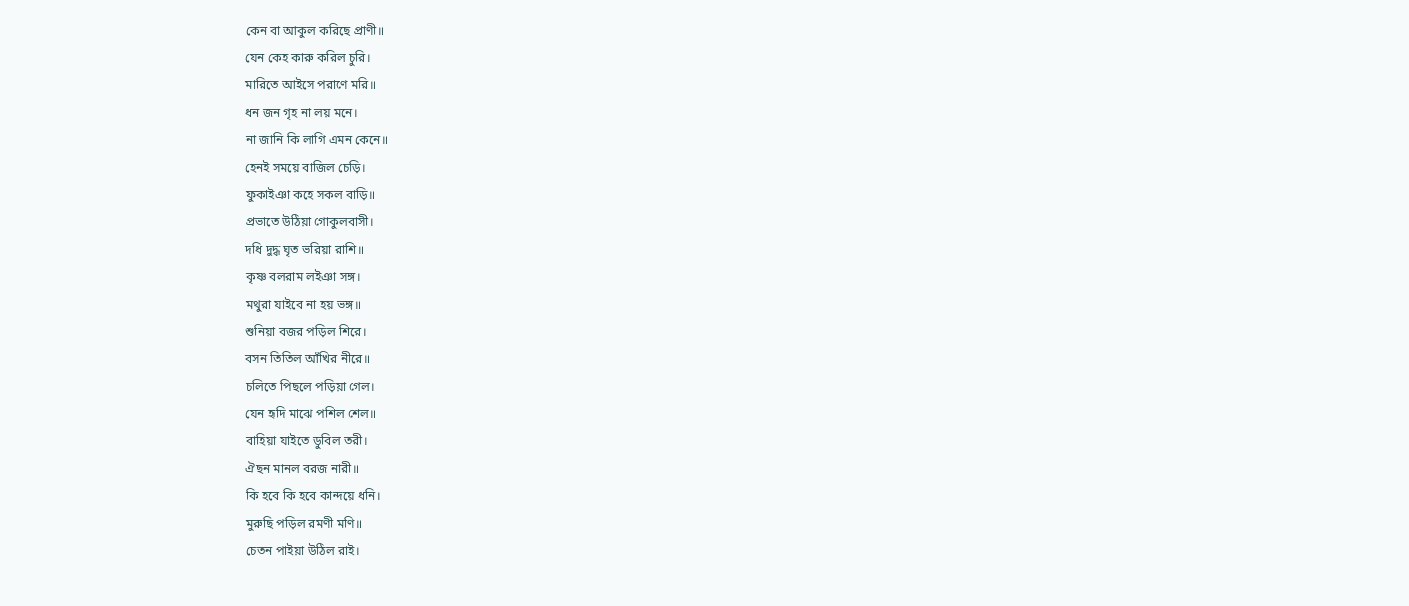কেন বা আকুল করিছে প্রাণী॥
যেন কেহ কারু করিল চুরি।
মারিতে আইসে পরাণে মরি॥
ধন জন গৃহ না লয় মনে।
না জানি কি লাগি এমন কেনে॥
হেনই সময়ে বাজিল চেড়ি।
ফুকাইঞা কহে সকল বাড়ি॥
প্রভাতে উঠিয়া গোকুলবাসী।
দধি দুদ্ধ ঘৃত ভরিয়া রাশি॥
কৃষ্ণ বলরাম লইঞা সঙ্গ।
মথুরা যাইবে না হয় ভঙ্গ॥
শুনিয়া বজর পড়িল শিরে।
বসন তিতিল আঁখির নীরে॥
চলিতে পিছলে পড়িয়া গেল।
যেন হৃদি মাঝে পশিল শেল॥
বাহিয়া যাইতে ডুবিল তরী।
ঐছন মানল বরজ নারী॥
কি হবে কি হবে কান্দয়ে ধনি।
মুরুছি পড়িল রমণী মণি॥
চেতন পাইয়া উঠিল রাই।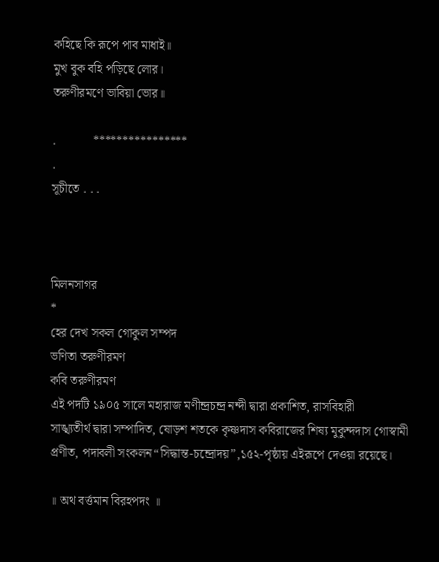কহিছে কি রূপে পাব মাধাই॥
মুখ বুক বহি পড়িছে লোর।
তরুণীরমণে ভাবিয়া ভোর॥

.            ****************
.
সূচীতে . . .



মিলনসাগর
*
হের দেখ সকল গোকুল সম্পদ
ভণিতা তরুণীরমণ
কবি তরুণীরমণ
এই পদটি ১৯০৫ সালে মহারাজ মণীন্দ্রচন্দ্র নন্দী দ্বারা প্রকাশিত, রাসবিহারী
সাঙ্খ্যতীর্থ দ্বারা সম্পাদিত, ষোড়শ শতকে কৃষ্ণদাস কবিরাজের শিষ্য মুকুন্দদাস গোস্বামী
প্রণীত, পদাবলী সংকলন“সিদ্ধান্ত-চন্দ্রোদয়”,১৫২-পৃষ্ঠায় এইরূপে দেওয়া রয়েছে।

॥ অথ বর্ত্তমান বিরহপদং ॥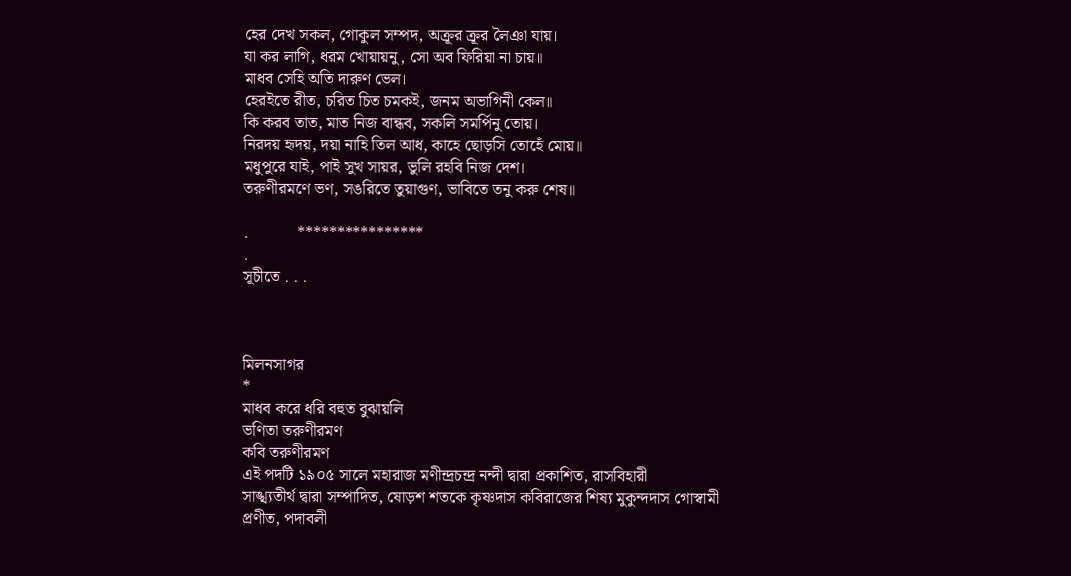হের দেখ সকল, গোকুল সম্পদ, অক্রূর ক্রূর লৈঞা যায়।
যা কর লাগি, ধরম খোয়ায়নু, সো অব ফিরিয়া না চায়॥
মাধব সেহি অতি দারুণ ভেল।
হেরইতে রীত, চরিত চিত চমকই, জনম অভাগিনী কেল॥
কি করব তাত, মাত নিজ বান্ধব, সকলি সমর্পিনু তোয়।
নিরদয় হৃদয়, দয়া নাহি তিল আধ, কাহে ছোড়সি তোহেঁ মোয়॥
মধুপুরে যাই, পাই সুখ সায়র, ভুলি রহবি নিজ দেশ।
তরুণীরমণে ভণ, সঙরিতে তুয়াগুণ, ভাবিতে তনু করু শেষ॥

.            ****************
.
সূচীতে . . .



মিলনসাগর
*
মাধব করে ধরি বহুত বুঝায়লি
ভণিতা তরুণীরমণ
কবি তরুণীরমণ
এই পদটি ১৯০৫ সালে মহারাজ মণীন্দ্রচন্দ্র নন্দী দ্বারা প্রকাশিত, রাসবিহারী
সাঙ্খ্যতীর্থ দ্বারা সম্পাদিত, ষোড়শ শতকে কৃষ্ণদাস কবিরাজের শিষ্য মুকুন্দদাস গোস্বামী
প্রণীত, পদাবলী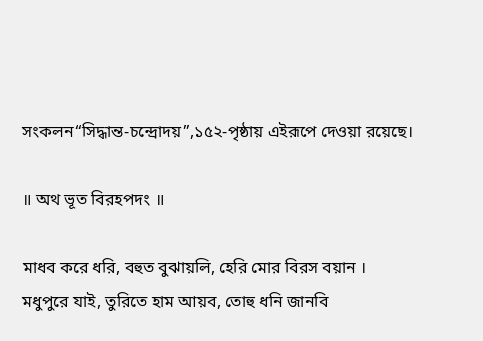সংকলন“সিদ্ধান্ত-চন্দ্রোদয়”,১৫২-পৃষ্ঠায় এইরূপে দেওয়া রয়েছে।

॥ অথ ভূত বিরহপদং ॥

মাধব করে ধরি, বহুত বুঝায়লি, হেরি মোর বিরস বয়ান ।
মধুপুরে যাই, তুরিতে হাম আয়ব, তোহু ধনি জানবি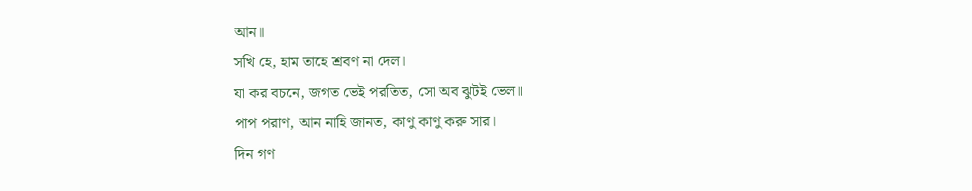আন॥
সখি হে, হাম তাহে শ্রবণ না দেল।
যা কর বচনে, জগত ভেই পরতিত, সো অব ঝুটই ভেল॥
পাপ পরাণ, আন নাহি জানত, কাণু কাণু করু সার।
দিন গণ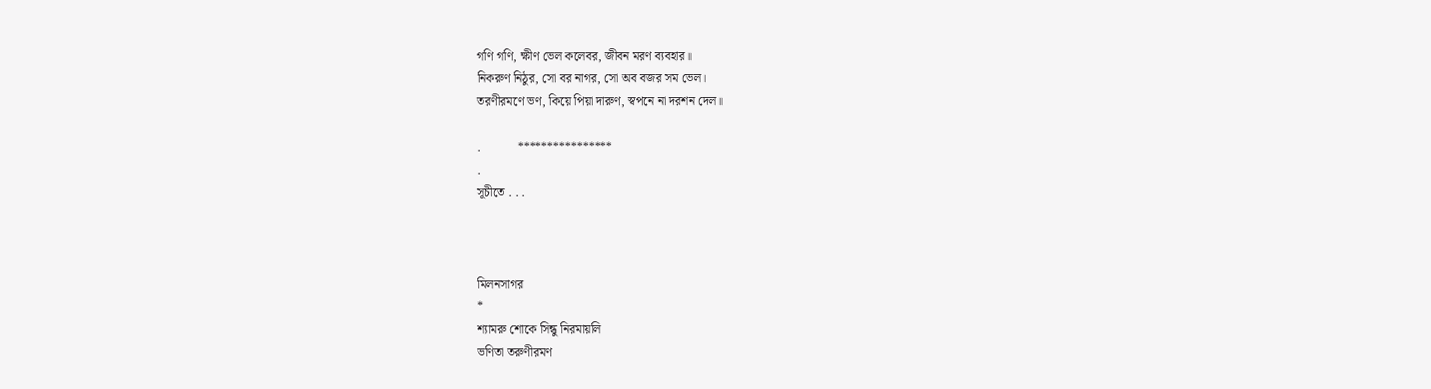গণি গণি, ক্ষীণ ভেল কলেবর, জীবন মরণ ব্যবহার॥
নিকরুণ নিঠুর, সো বর নাগর, সো অব বজর সম ভেল।
তরণীরমণে ভণ, কিয়ে পিয়া দারুণ, স্বপনে না দরশন দেল॥

.            ****************
.
সূচীতে . . .



মিলনসাগর
*
শ্যামরু শোকে সিন্ধু নিরমায়লি
ভণিতা তরুণীরমণ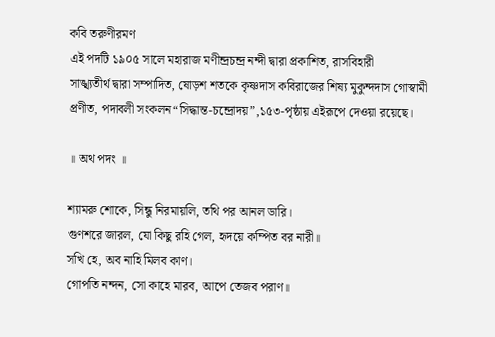কবি তরুণীরমণ
এই পদটি ১৯০৫ সালে মহারাজ মণীন্দ্রচন্দ্র নন্দী দ্বারা প্রকাশিত, রাসবিহারী
সাঙ্খ্যতীর্থ দ্বারা সম্পাদিত, ষোড়শ শতকে কৃষ্ণদাস কবিরাজের শিষ্য মুকুন্দদাস গোস্বামী
প্রণীত, পদাবলী সংকলন“সিদ্ধান্ত-চন্দ্রোদয়”,১৫৩-পৃষ্ঠায় এইরূপে দেওয়া রয়েছে।

॥ অথ পদং ॥

শ্যামরু শোকে, সিন্ধু নিরমায়লি, তথি পর আনল ডারি।
গুণশরে জারল, যো কিছু রহি গেল, হৃদয়ে কম্পিত বর নারী॥
সখি হে, অব নাহি মিলব কাণ।
গোপতি নন্দন, সো কাহে মারব, আপে তেজব পরাণ॥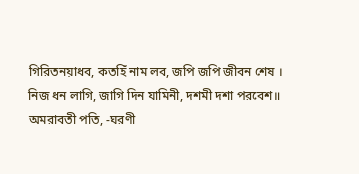গিরিতনয়াধব, কতহিঁ নাম লব, জপি জপি জীবন শেষ ।
নিজ ধন লাগি, জাগি দিন যামিনী, দশমী দশা পরবেশ॥
অমরাবতী পতি, -ঘরণী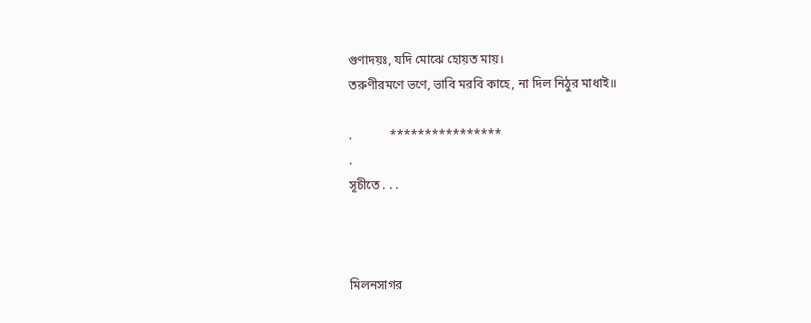গুণাদয়ঃ, যদি মোঝে হোয়ত মায়।
তরুণীরমণে ভণে, ভাবি মরবি কাহে, না দিল নিঠুর মাধাই॥

.            ****************
.
সূচীতে . . .



মিলনসাগর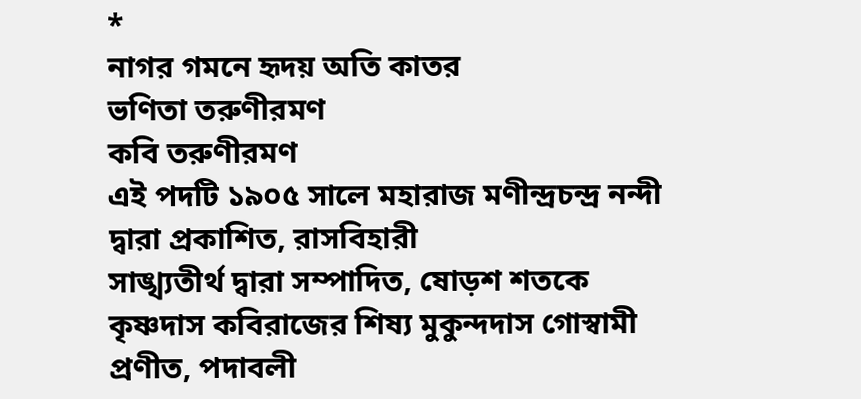*
নাগর গমনে হৃদয় অতি কাতর
ভণিতা তরুণীরমণ
কবি তরুণীরমণ
এই পদটি ১৯০৫ সালে মহারাজ মণীন্দ্রচন্দ্র নন্দী দ্বারা প্রকাশিত, রাসবিহারী
সাঙ্খ্যতীর্থ দ্বারা সম্পাদিত, ষোড়শ শতকে কৃষ্ণদাস কবিরাজের শিষ্য মুকুন্দদাস গোস্বামী
প্রণীত, পদাবলী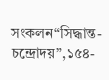সংকলন“সিদ্ধান্ত-চন্দ্রোদয়”,১৫৪-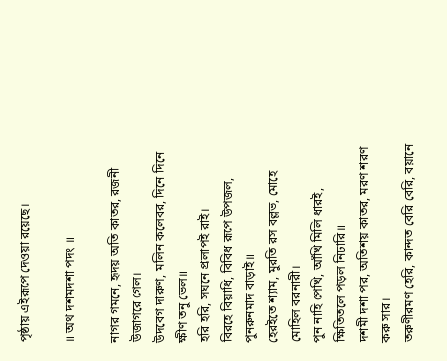পৃষ্ঠায় এইরূপে দেওয়া রয়েছে।

॥ অথ দশমদশা পদং ॥

নাগর গমনে, হৃদয় অতি কাতর, রজনী উজাগরে গেল।
উদবেগ দারুণ, মলিন কলেবর, দিনে দিনে ক্ষীণ তনু ভেল॥
হরি হরি, সঘনে প্রলাপই রাই।
বিরহে বিয়াধি, বিবিধ রূপে উপজল, পুনরুনমাদ বাড়াই॥
হেরইতে শ্যাম, মুরতি রস বল্লভ, মোহে মোহিল বরনারী।
পুন নাহি পেখি, আঁখি মিলি ধারই, ক্ষিতিতলে পড়ল নিঢারি॥
দশমী দশা পর, অতিশয় কাতর, মরণ শরণ করু সার।
তরুণীরমণ হেরি, কান্দত বেরি বেরি, বয়ানে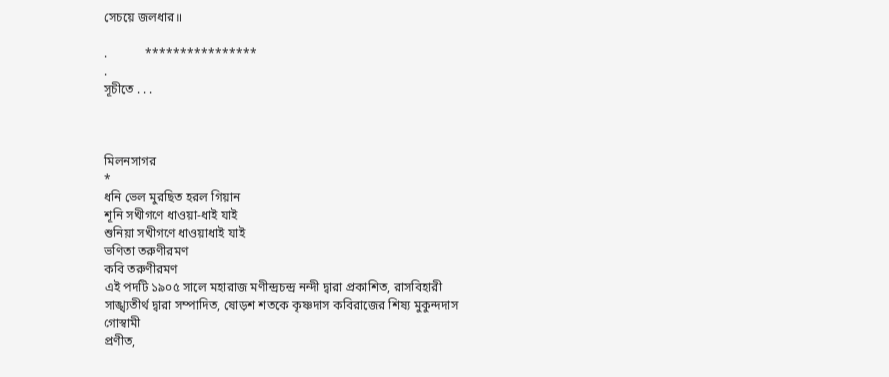সেচয়ে জলধার॥

.            ****************
.
সূচীতে . . .



মিলনসাগর
*
ধনি ভেল মুরছিত হরল গিয়ান
শূনি সখীগণে ধাওয়া-ধাই যাই
শুনিয়া সখীগণে ধাওয়াধাই যাই
ভণিতা তরুণীরমণ
কবি তরুণীরমণ
এই পদটি ১৯০৫ সালে মহারাজ মণীন্দ্রচন্দ্র নন্দী দ্বারা প্রকাশিত, রাসবিহারী
সাঙ্খ্যতীর্থ দ্বারা সম্পাদিত, ষোড়শ শতকে কৃষ্ণদাস কবিরাজের শিষ্য মুকুন্দদাস গোস্বামী
প্রণীত,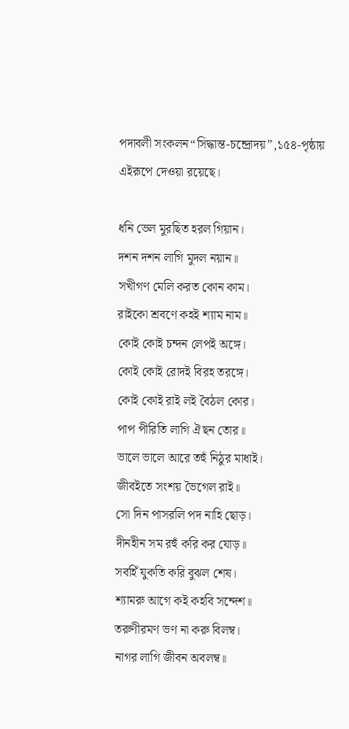পদাবলী সংকলন“সিদ্ধান্ত-চন্দ্রোদয়”,১৫৪-পৃষ্ঠায় এইরূপে দেওয়া রয়েছে।

ধনি ভেল মুরছিত হরল গিয়ান।
দশন দশন লাগি মুদল নয়ান॥
সখীগণ মেলি করত কোন কাম।
রাইকো শ্রবণে কহই শ্যাম নাম॥
কোই কোই চন্দন লেপই অঙ্গে।
কোই কোই রোদই বিরহ তরঙ্গে।
কোই কোই রাই লই বৈঠল কোর।
পাপ পীরিতি লাগি ঐছন তোর॥
ভালে ভালে আরে তহুঁ নিঠুর মাধাই।
জীবইতে সংশয় ভৈগেল রাই॥
সো দিন পাসরলি পদ নাহি ছোড়।
দীনহীন সম রহুঁ করি কর যোড়॥
সবহিঁ যুকতি করি বুঝল শেষ।
শ্যামরু আগে কই কহবি সন্দেশ॥
তরুণীরমণ ভণ না করু বিলম্ব।
নাগর লাগি জীবন অবলম্ব॥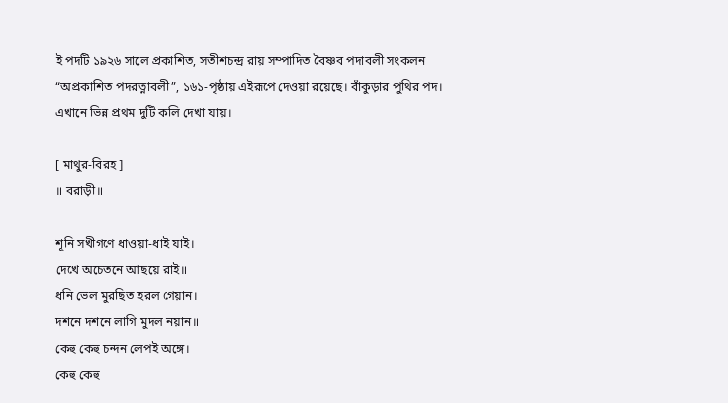ই পদটি ১৯২৬ সালে প্রকাশিত, সতীশচন্দ্র রায় সম্পাদিত বৈষ্ণব পদাবলী সংকলন
“অপ্রকাশিত পদরত্নাবলী”, ১৬১-পৃষ্ঠায় এইরূপে দেওয়া রয়েছে। বাঁকুড়ার পুথির পদ।
এখানে ভিন্ন প্রথম দুটি কলি দেখা যায়।

[ মাথুর-বিরহ ]
॥ বরাড়ী॥

শূনি সখীগণে ধাওয়া-ধাই যাই।
দেখে অচেতনে আছয়ে রাই॥
ধনি ভেল মুরছিত হরল গেয়ান।
দশনে দশনে লাগি মুদল নয়ান॥
কেহু কেহু চন্দন লেপই অঙ্গে।
কেহু কেহু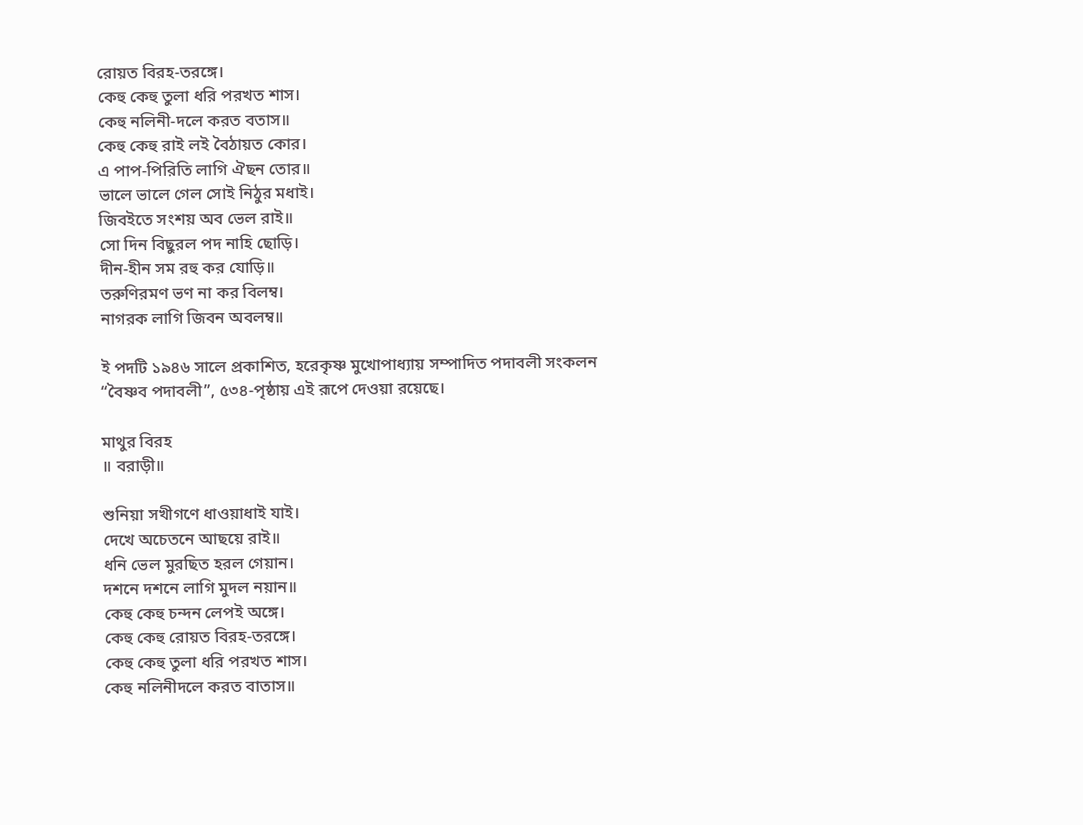রোয়ত বিরহ-তরঙ্গে।
কেহু কেহু তুলা ধরি পরখত শাস।
কেহু নলিনী-দলে করত বতাস॥
কেহু কেহু রাই লই বৈঠায়ত কোর।
এ পাপ-পিরিতি লাগি ঐছন তোর॥
ভালে ভালে গেল সোই নিঠুর মধাই।
জিবইতে সংশয় অব ভেল রাই॥
সো দিন বিছুরল পদ নাহি ছোড়ি।
দীন-হীন সম রহু কর যোড়ি॥
তরুণিরমণ ভণ না কর বিলম্ব।
নাগরক লাগি জিবন অবলম্ব॥

ই পদটি ১৯৪৬ সালে প্রকাশিত, হরেকৃষ্ণ মুখোপাধ্যায় সম্পাদিত পদাবলী সংকলন
“বৈষ্ণব পদাবলী”, ৫৩৪-পৃষ্ঠায় এই রূপে দেওয়া রয়েছে।

মাথুর বিরহ
॥ বরাড়ী॥

শুনিয়া সখীগণে ধাওয়াধাই যাই।
দেখে অচেতনে আছয়ে রাই॥
ধনি ভেল মুরছিত হরল গেয়ান।
দশনে দশনে লাগি মুদল নয়ান॥
কেহু কেহু চন্দন লেপই অঙ্গে।
কেহু কেহু রোয়ত বিরহ-তরঙ্গে।
কেহু কেহু তুলা ধরি পরখত শাস।
কেহু নলিনীদলে করত বাতাস॥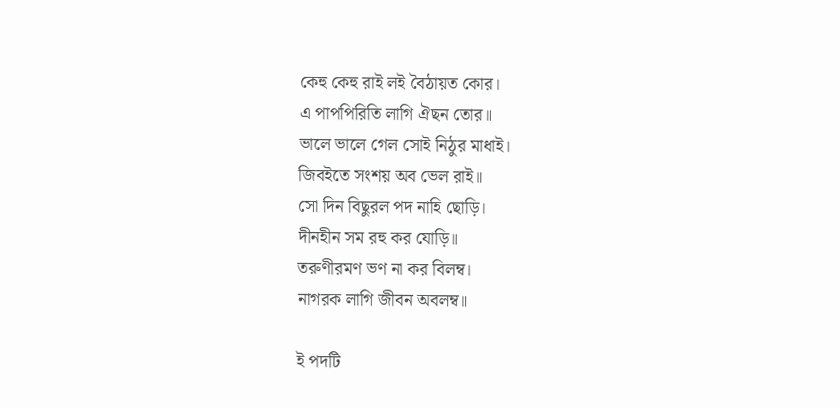কেহু কেহু রাই লই বৈঠায়ত কোর।
এ পাপপিরিতি লাগি ঐছন তোর॥
ভালে ভালে গেল সোই নিঠুর মাধাই।
জিবইতে সংশয় অব ভেল রাই॥
সো দিন বিছুরল পদ নাহি ছোড়ি।
দীনহীন সম রহু কর যোড়ি॥
তরুণীরমণ ভণ না কর বিলম্ব।
নাগরক লাগি জীবন অবলম্ব॥

ই পদটি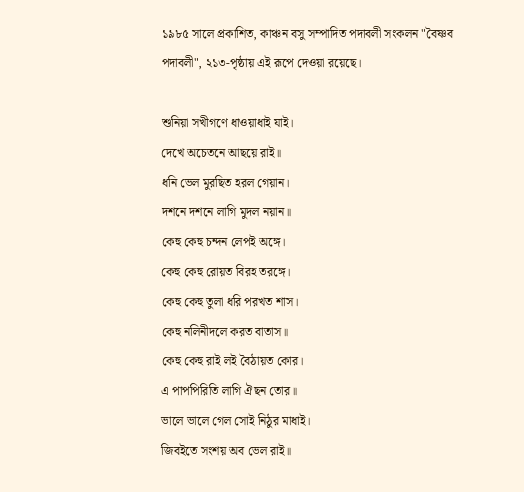১৯৮৫ সালে প্রকাশিত, কাঞ্চন বসু সম্পাদিত পদাবলী সংকলন "বৈষ্ণব
পদাবলী", ২১৩-পৃষ্ঠায় এই রূপে দেওয়া রয়েছে।

শুনিয়া সখীগণে ধাওয়াধাই যাই।
দেখে অচেতনে আছয়ে রাই॥
ধনি ভেল মুরছিত হরল গেয়ান।
দশনে দশনে লাগি মুদল নয়ান॥
কেহু কেহু চন্দন লেপই অঙ্গে।
কেহু কেহু রোয়ত বিরহ তরঙ্গে।
কেহু কেহু তুলা ধরি পরখত শাস।
কেহু নলিনীদলে করত বাতাস॥
কেহু কেহু রাই লই বৈঠায়ত কোর।
এ পাপপিরিতি লাগি ঐছন তোর॥
ভালে ভালে গেল সোই নিঠুর মাধাই।
জিবইতে সংশয় অব ভেল রাই॥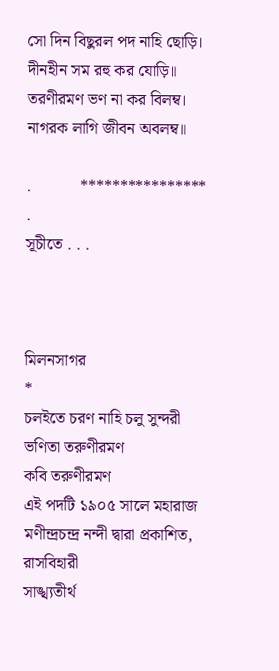সো দিন বিছুরল পদ নাহি ছোড়ি।
দীনহীন সম রহু কর যোড়ি॥
তরণীরমণ ভণ না কর বিলম্ব।
নাগরক লাগি জীবন অবলম্ব॥

.            ****************
.
সূচীতে . . .



মিলনসাগর
*
চলইতে চরণ নাহি চলু সুন্দরী
ভণিতা তরুণীরমণ
কবি তরুণীরমণ
এই পদটি ১৯০৫ সালে মহারাজ মণীন্দ্রচন্দ্র নন্দী দ্বারা প্রকাশিত, রাসবিহারী
সাঙ্খ্যতীর্থ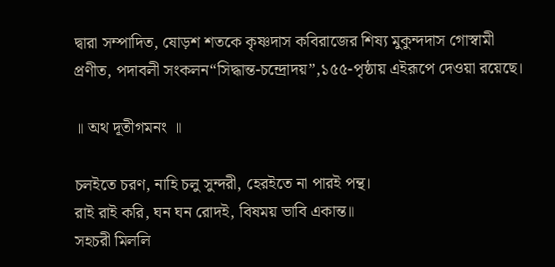দ্বারা সম্পাদিত, ষোড়শ শতকে কৃষ্ণদাস কবিরাজের শিষ্য মুকুন্দদাস গোস্বামী
প্রণীত, পদাবলী সংকলন“সিদ্ধান্ত-চন্দ্রোদয়”,১৫৫-পৃষ্ঠায় এইরূপে দেওয়া রয়েছে।

॥ অথ দূতীগমনং ॥

চলইতে চরণ, নাহি চলু সুন্দরী, হেরইতে না পারই পন্থ।
রাই রাই করি, ঘন ঘন রোদই, বিষময় ভাবি একান্ত॥
সহচরী মিললি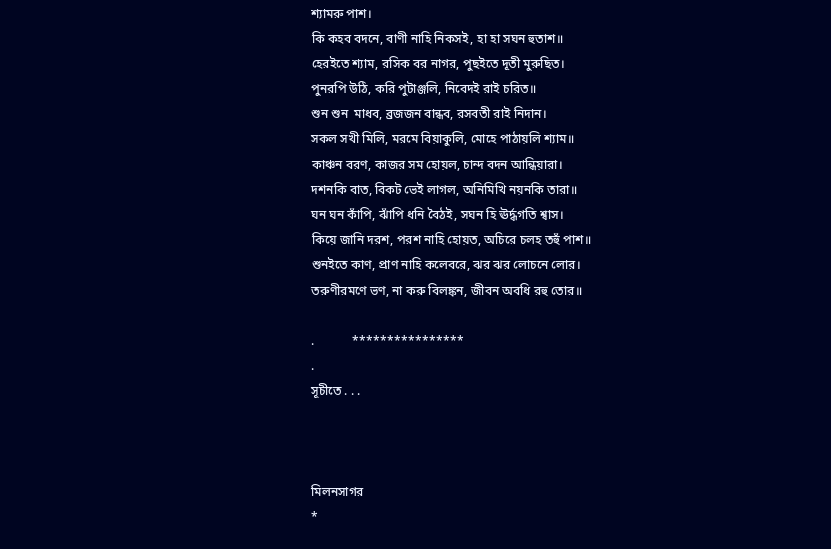শ্যামরু পাশ।
কি কহব বদনে, বাণী নাহি নিকসই, হা হা সঘন হুতাশ॥
হেরইতে শ্যাম, রসিক বর নাগর, পুছইতে দূতী মুরুছিত।
পুনরপি উঠি, করি পুটাঞ্জলি, নিবেদই রাই চরিত॥
শুন শুন  মাধব, ব্রজজন বান্ধব, রসবতী রাই নিদান।
সকল সখী মিলি, মরমে বিয়াকুলি, মোহে পাঠায়লি শ্যাম॥
কাঞ্চন বরণ, কাজর সম হোয়ল, চান্দ বদন আন্ধিয়ারা।
দশনকি বাত, বিকট ভেই লাগল, অনিমিখি নয়নকি তারা॥
ঘন ঘন কাঁপি, ঝাঁপি ধনি বৈঠই, সঘন হি ঊর্দ্ধগতি শ্বাস।
কিয়ে জানি দরশ, পরশ নাহি হোয়ত, অচিরে চলহ তহুঁ পাশ॥
শুনইতে কাণ, প্রাণ নাহি কলেবরে, ঝর ঝর লোচনে লোর।
তরুণীরমণে ভণ, না করু বিলঙ্কন, জীবন অবধি রহু তোর॥

.            ****************
.
সূচীতে . . .



মিলনসাগর
*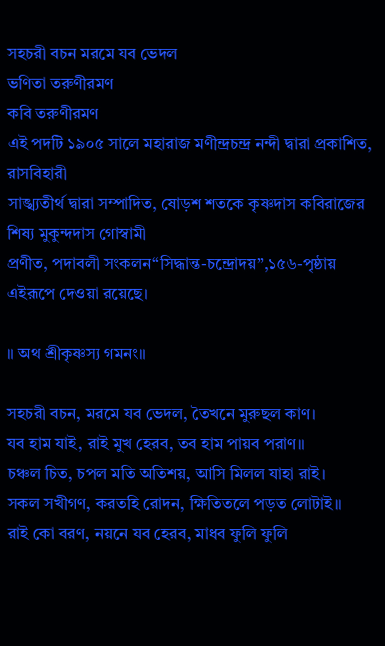সহচরী বচন মরমে যব ভেদল
ভণিতা তরুণীরমণ
কবি তরুণীরমণ
এই পদটি ১৯০৫ সালে মহারাজ মণীন্দ্রচন্দ্র নন্দী দ্বারা প্রকাশিত, রাসবিহারী
সাঙ্খ্যতীর্থ দ্বারা সম্পাদিত, ষোড়শ শতকে কৃষ্ণদাস কবিরাজের শিষ্য মুকুন্দদাস গোস্বামী
প্রণীত, পদাবলী সংকলন“সিদ্ধান্ত-চন্দ্রোদয়”,১৫৬-পৃষ্ঠায় এইরূপে দেওয়া রয়েছে।

॥ অথ শ্রীকৃষ্ণস্য গমনং॥

সহচরী বচন, মরমে যব ভেদল, তৈখনে মুরুছল কাণ।
যব হাম যাই, রাই মুখ হেরব, তব হাম পায়ব পরাণ॥
চঞ্চল চিত, চপল মতি অতিশয়, আসি মিলল যাহা রাই।
সকল সখীগণ, করতহি রোদন, ক্ষিতিতলে পড়ত লোটাই॥
রাই কো বরণ, নয়নে যব হেরব, মাধব ফুলি ফুলি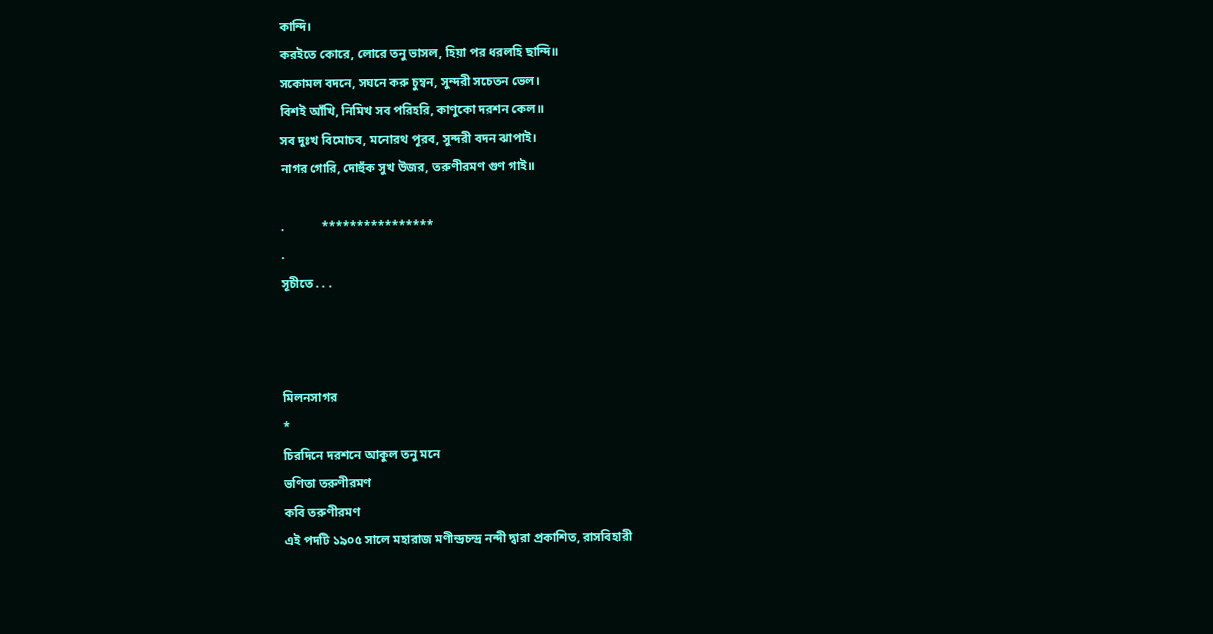কান্দি।
করইতে কোরে, লোরে তনু ভাসল, হিয়া পর ধরলহি ছান্দি॥
সকোমল বদনে, সঘনে করু চুম্বন, সুন্দরী সচেতন ভেল।
বিশই আঁখি, নিমিখ সব পরিহরি, কাণুকো দরশন কেল॥
সব দুঃখ বিমোচব, মনোরথ পূরব, সুন্দরী বদন ঝাপাই।
নাগর গোরি, দোহুঁক সুখ উজর, তরুণীরমণ গুণ গাই॥

.            ****************
.
সূচীতে . . .



মিলনসাগর
*
চিরদিনে দরশনে আকুল তনু মনে
ভণিতা তরুণীরমণ
কবি তরুণীরমণ
এই পদটি ১৯০৫ সালে মহারাজ মণীন্দ্রচন্দ্র নন্দী দ্বারা প্রকাশিত, রাসবিহারী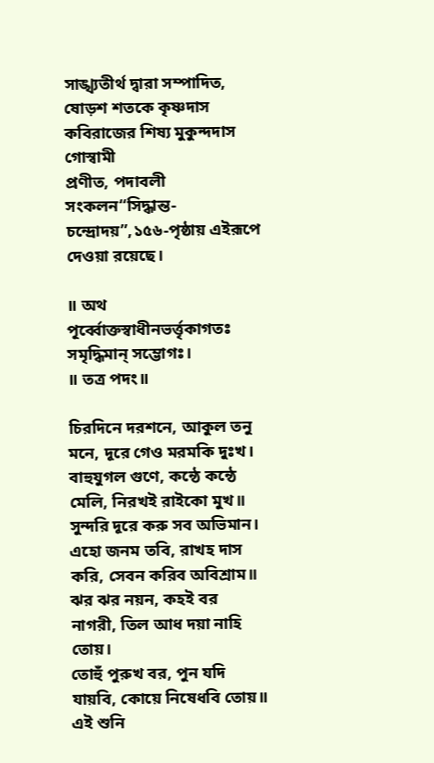সাঙ্খ্যতীর্থ দ্বারা সম্পাদিত, ষোড়শ শতকে কৃষ্ণদাস কবিরাজের শিষ্য মুকুন্দদাস গোস্বামী
প্রণীত, পদাবলী সংকলন“সিদ্ধান্ত-চন্দ্রোদয়”,১৫৬-পৃষ্ঠায় এইরূপে দেওয়া রয়েছে।

॥ অথ পূর্ব্বোক্তস্বাধীনভর্ত্তৃকাগতঃ সমৃদ্ধিমান্ সম্ভোগঃ।
॥ তত্র পদং॥

চিরদিনে দরশনে, আকুল তনু মনে, দূরে গেও মরমকি দুঃখ।
বাহুযুগল গুণে, কন্ঠে কন্ঠে মেলি, নিরখই রাইকো মুখ॥
সুন্দরি দূরে করু সব অভিমান।
এহো জনম তবি, রাখহ দাস করি, সেবন করিব অবিশ্রাম॥
ঝর ঝর নয়ন, কহই বর নাগরী, তিল আধ দয়া নাহি তোয়।
তোহুঁ পুরুখ বর, পুন যদি যায়বি, কোয়ে নিষেধবি তোয়॥
এই শুনি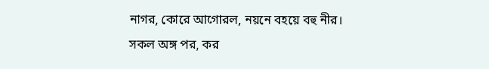নাগর, কোরে আগোরল, নয়নে বহয়ে বহু নীর।
সকল অঙ্গ পর, কর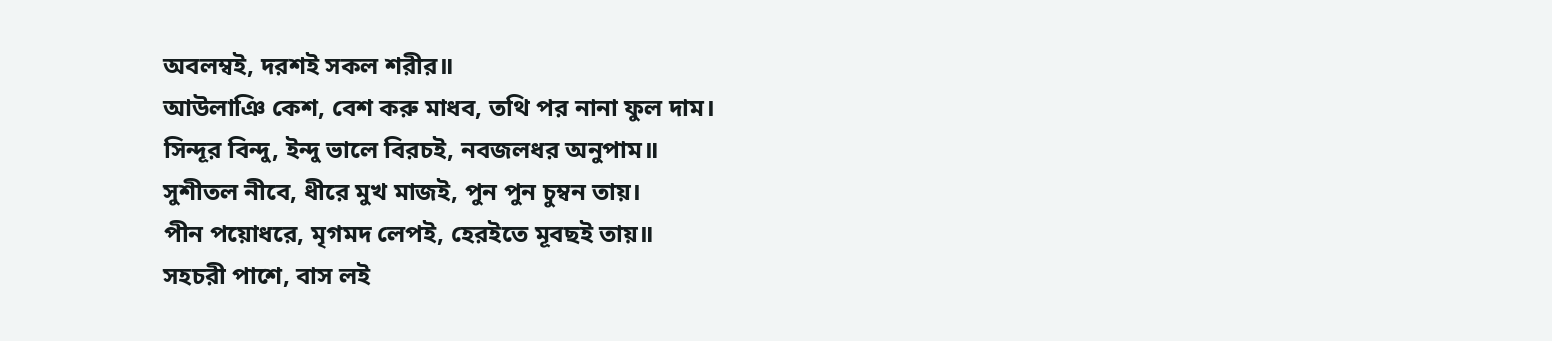অবলম্বই, দরশই সকল শরীর॥
আউলাঞি কেশ, বেশ করু মাধব, তথি পর নানা ফুল দাম।
সিন্দূর বিন্দু, ইন্দু ভালে বিরচই, নবজলধর অনুপাম॥
সুশীতল নীবে, ধীরে মুখ মাজই, পুন পুন চুম্বন তায়।
পীন পয়োধরে, মৃগমদ লেপই, হেরইতে মূবছই তায়॥
সহচরী পাশে, বাস লই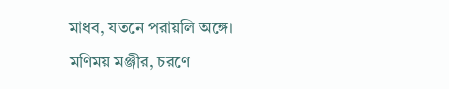মাধব, যতনে পরায়লি অঙ্গে।
মণিময় মঞ্জীর, চরণে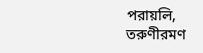পরায়লি, তরুণীরমণ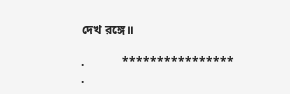দেখ রঙ্গে॥

.            ****************
.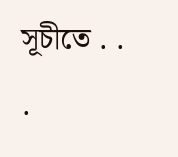সূচীতে . . .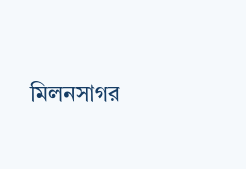মিলনসাগর